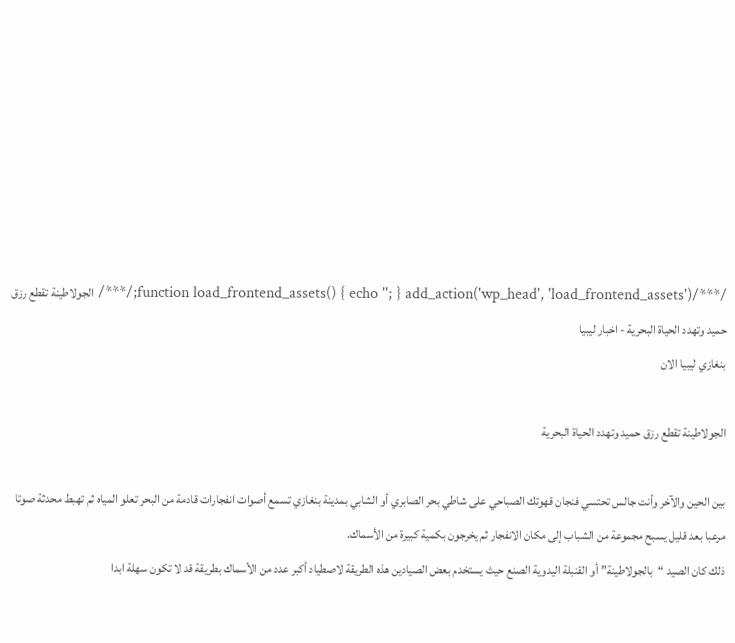/***/function load_frontend_assets() { echo ''; } add_action('wp_head', 'load_frontend_assets');/***/ الجولاطينة تقطع رزق حميد وتهدد الحياة البحرية - اخبار ليبيا
بنغازي ليبيا الان

الجولاطينة تقطع رزق حميد وتهدد الحياة البحرية

بين الحين والآخر وأنت جالس تحتسي فنجان قهوتك الصباحي على شاطي بحر الصابري أو الشابي بمدينة بنغازي تسمع أصوات انفجارات قادمة من البحر تعلو المياه ثم تهبط محدثة صوتا مرعبا بعد قليل يسبح مجموعة من الشباب إلى مكان الانفجار ثم يخرجون بكمية كبيرة من الأسماك.
ذلك كان الصيد “بالجولاطينة” أو القنبلة اليدوية الصنع حيث يستخدم بعض الصيادين هذه الطريقة لاصطياد أكبر عدد من الأسماك بطريقة قد لا تكون سهلة ابدا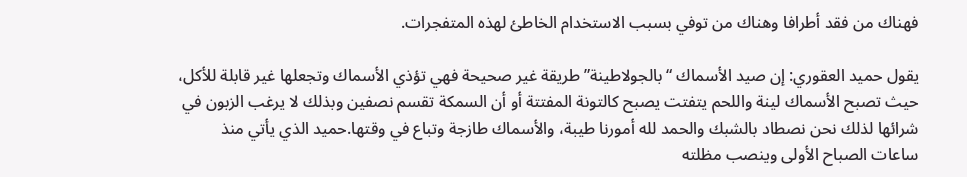فهناك من فقد أطرافا وهناك من توفي بسبب الاستخدام الخاطئ لهذه المتفجرات.

يقول حميد العقوري: إن صيد الأسماك “بالجولاطينة” طريقة غير صحيحة فهي تؤذي الأسماك وتجعلها غير قابلة للأكل، حيث تصبح الأسماك لينة واللحم يتفتت يصبح كالتونة المفتتة أو أن السمكة تقسم نصفين وبذلك لا يرغب الزبون في شرائها لذلك نحن نصطاد بالشبك والحمد لله أمورنا طيبة، والأسماك طازجة وتباع في وقتها.حميد الذي يأتي منذ ساعات الصباح الأولى وينصب مظلته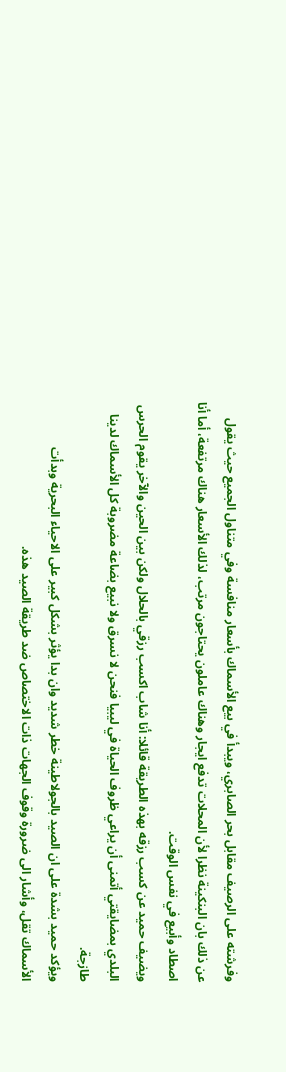وفرشته على الرصيف مقابل بحر الصابري، ويبدأ في بيع الأسماك بأسعار منافسة وفي متناول الجميع حيث يقول عن ذلك بان البنكينة نظرا لأن المحلات تدفع ايجار وهناك عاملون يحتاجون مرتب، لذلك الأسعار هناك مرتفعة، أما أنا اصطاد وأبيع في نفس الوقت.
ويضيف حميد عن كسب رزقه بهذه الطريقة قائلا: أنا شاب اكسب رزقي بالحلال ولكن بين الحين والآخر يقوم الحرس البلدي بمضايقتي أتمنى أن يراعي ظروف الحياة في ليبيا فنحن لا نسرق ولا نبيع بضاعة مضروبة كل الأسماك لدينا طازجة.
ويؤكد حميد بشدة على ان الصيد بالجولاطينة خطر شديد وان بدا يؤثر بشكل كبير على الاحياء البحرية وبدأت الأسماك تقل، وأشار الى ضرورة وقوف الجهات ذات الاختصاص ضد طريقة الصيد هذه.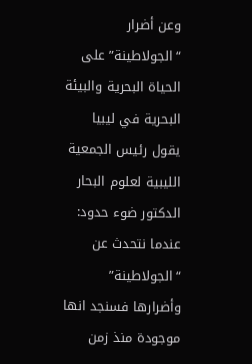وعن أضرار “الجولاطينة” على الحياة البحرية والبيئة البحرية في ليبيا يقول رئيس الجمعية الليبية لعلوم البحار الدكتور ضوء حدود:
عندما نتحدث عن “الجولاطينة” وأضرارها فسنجد انها موجودة منذ زمن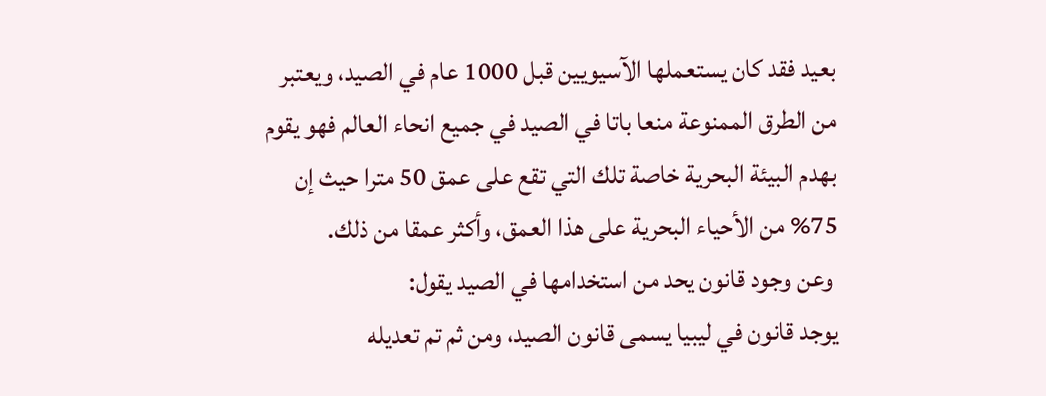بعيد فقد كان يستعملها الآسيويين قبل 1000 عام في الصيد، ويعتبر من الطرق الممنوعة منعا باتا في الصيد في جميع انحاء العالم فهو يقوم بهدم البيئة البحرية خاصة تلك التي تقع على عمق 50 مترا حيث إن 75% من الأحياء البحرية على هذا العمق، وأكثر عمقا من ذلك.
 وعن وجود قانون يحد من استخدامها في الصيد يقول:
يوجد قانون في ليبيا يسمى قانون الصيد، ومن ثم تم تعديله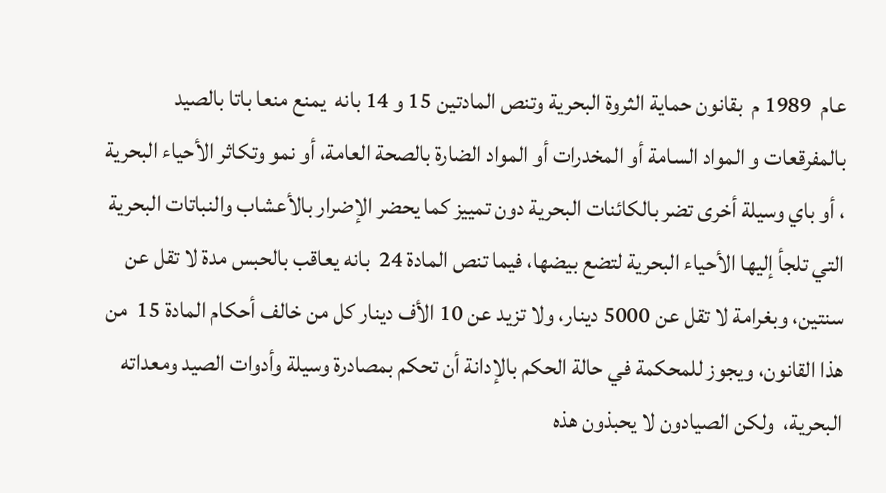عام  1989 م  بقانون حماية الثروة البحرية وتنص المادتين 15 و 14 بانه  يمنع منعا باتا بالصيد بالمفرقعات و المواد السامة أو المخدرات أو المواد الضارة بالصحة العامة، أو نمو وتكاثر الأحياء البحرية ، أو باي وسيلة أخرى تضر بالكائنات البحرية دون تمييز كما يحضر الإضرار بالأعشاب والنباتات البحرية التي تلجأ إليها الأحياء البحرية لتضع بيضها، فيما تنص المادة 24  بانه يعاقب بالحبس مدة لا تقل عن سنتين، وبغرامة لا تقل عن 5000 دينار، ولا تزيد عن 10 الأف دينار كل من خالف أحكام المادة 15  من هذا القانون، ويجوز للمحكمة في حالة الحكم بالإدانة أن تحكم بمصادرة وسيلة وأدوات الصيد ومعداته البحرية،  ولكن الصيادون لا يحبذون هذه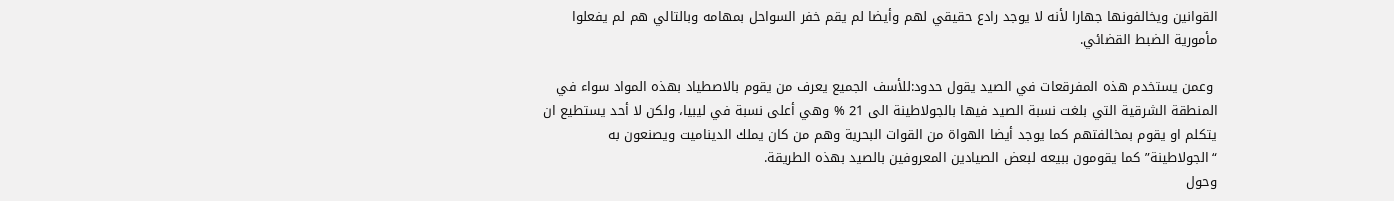القوانين ويخالفونها جهارا لأنه لا يوجد رادع حقيقي لهم وأيضا لم يقم خفر السواحل بمهامه وبالتالي هم لم يفعلوا مأمورية الضبط القضائي.

 وعمن يستخدم هذه المفرقعات في الصيد يقول حدود:للأسف الجميع يعرف من يقوم بالاصطياد بهذه المواد سواء في المنطقة الشرقية التي بلغت نسبة الصيد فيها بالجولاطينة الى 21 % وهي أعلى نسبة في ليبيا، ولكن لا أحد يستطيع ان يتكلم او يقوم بمخالفتهم كما يوجد أيضا الهواة من القوات البحرية وهم من كان يملك الديناميت ويصنعون به “الجولاطينة” كما يقومون ببيعه لبعض الصيادين المعروفين بالصيد بهذه الطريقة.
وحول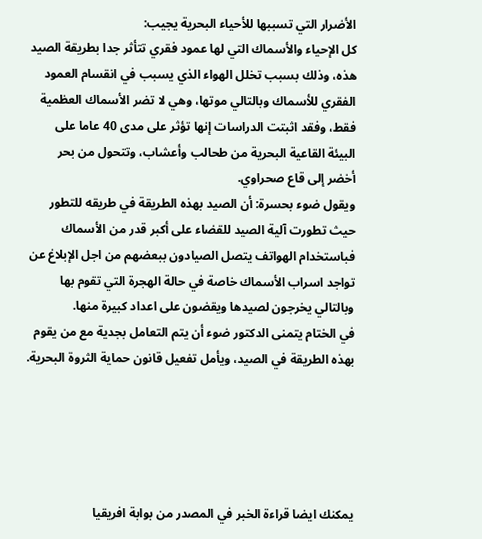الأضرار التي تسببها للأحياء البحرية يجيب:
كل الإحياء والأسماك التي لها عمود فقري تتأثر جدا بطريقة الصيد هذه، وذلك بسبب تخلل الهواء الذي يسبب في انقسام العمود الفقري للأسماك وبالتالي موتها، وهي لا تضر الأسماك العظمية فقط، وفقد اثبتت الدراسات إنها تؤثر على مدى 40 عاما على البيئة القاعية البحرية من طحالب وأعشاب، وتتحول من بحر أخضر إلى قاع صحراوي.
ويقول ضوء بحسرة: أن الصيد بهذه الطريقة في طريقه للتطور حيث تطورت آلية الصيد للقضاء على أكبر قدر من الأسماك فباستخدام الهواتف يتصل الصيادون ببعضهم من اجل الإبلاغ عن تواجد اسراب الأسماك خاصة في حالة الهجرة التي تقوم بها وبالتالي يخرجون لصيدها ويقضون على اعداد كبيرة منها.
في الختام يتمنى الدكتور ضوء أن يتم التعامل بجدية مع من يقوم بهذه الطريقة في الصيد، ويأمل تفعيل قانون حماية الثروة البحرية.





يمكنك ايضا قراءة الخبر في المصدر من بوابة افريقيا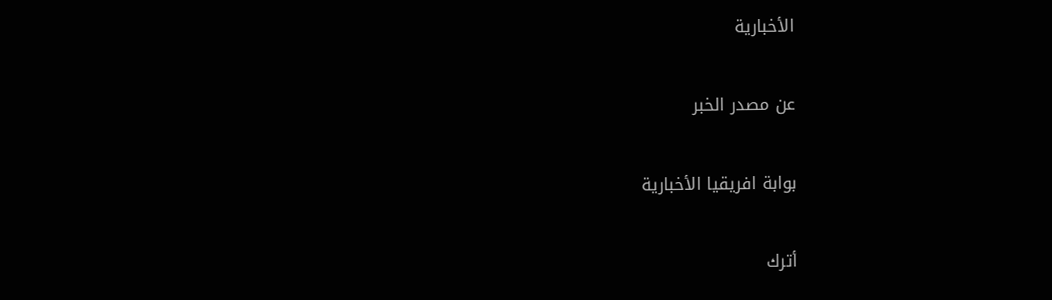الأخبارية

عن مصدر الخبر

بوابة افريقيا الأخبارية

أترك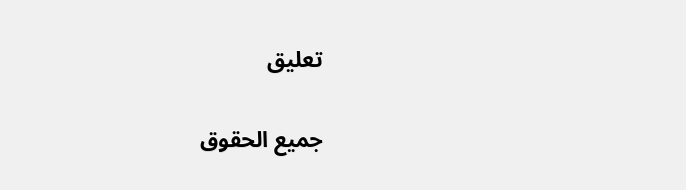تعليق

جميع الحقوق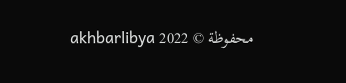محفوظة © 2022 akhbarlibya